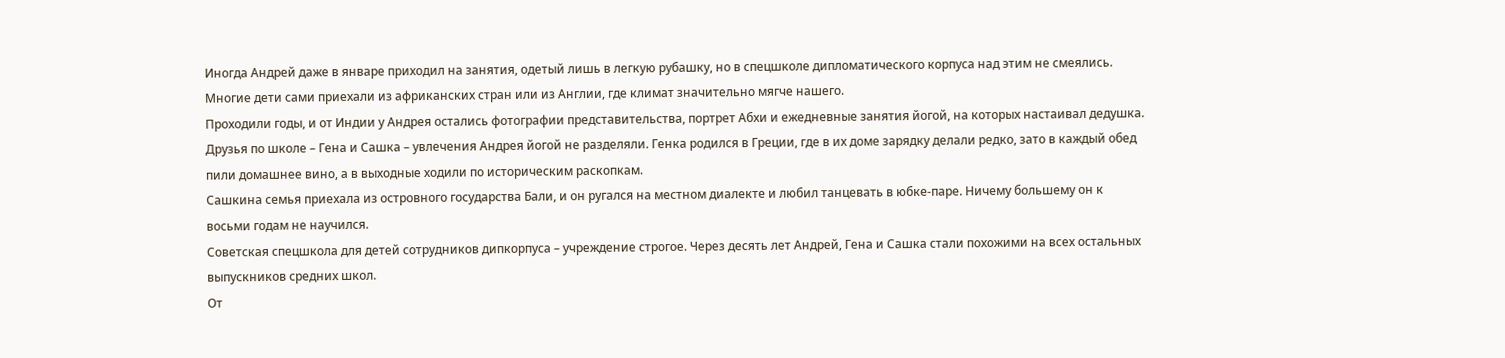Иногда Андрей даже в январе приходил на занятия, одетый лишь в легкую рубашку, но в спецшколе дипломатического корпуса над этим не смеялись. Многие дети сами приехали из африканских стран или из Англии, где климат значительно мягче нашего.
Проходили годы, и от Индии у Андрея остались фотографии представительства, портрет Абхи и ежедневные занятия йогой, на которых настаивал дедушка.
Друзья по школе – Гена и Сашка – увлечения Андрея йогой не разделяли. Генка родился в Греции, где в их доме зарядку делали редко, зато в каждый обед пили домашнее вино, а в выходные ходили по историческим раскопкам.
Сашкина семья приехала из островного государства Бали, и он ругался на местном диалекте и любил танцевать в юбке-паре. Ничему большему он к восьми годам не научился.
Советская спецшкола для детей сотрудников дипкорпуса – учреждение строгое. Через десять лет Андрей, Гена и Сашка стали похожими на всех остальных выпускников средних школ.
От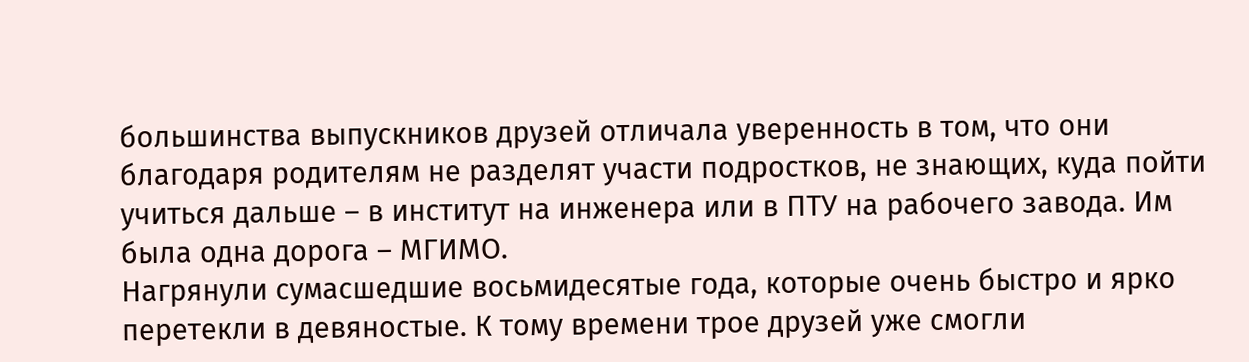большинства выпускников друзей отличала уверенность в том, что они благодаря родителям не разделят участи подростков, не знающих, куда пойти учиться дальше – в институт на инженера или в ПТУ на рабочего завода. Им была одна дорога – МГИМО.
Нагрянули сумасшедшие восьмидесятые года, которые очень быстро и ярко перетекли в девяностые. К тому времени трое друзей уже смогли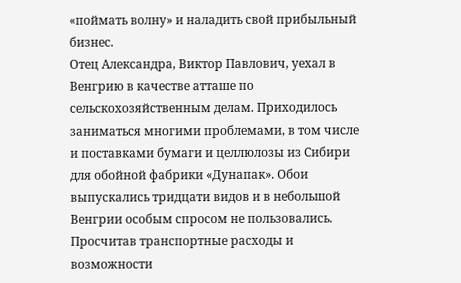«поймать волну» и наладить свой прибыльный бизнес.
Отец Александра, Виктор Павлович, уехал в Венгрию в качестве атташе по сельскохозяйственным делам. Приходилось заниматься многими проблемами, в том числе и поставками бумаги и целлюлозы из Сибири для обойной фабрики «Дунапак». Обои выпускались тридцати видов и в небольшой Венгрии особым спросом не пользовались.
Просчитав транспортные расходы и возможности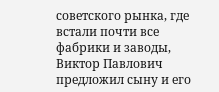советского рынка, где встали почти все фабрики и заводы, Виктор Павлович предложил сыну и его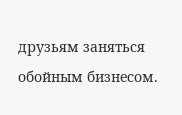друзьям заняться обойным бизнесом.